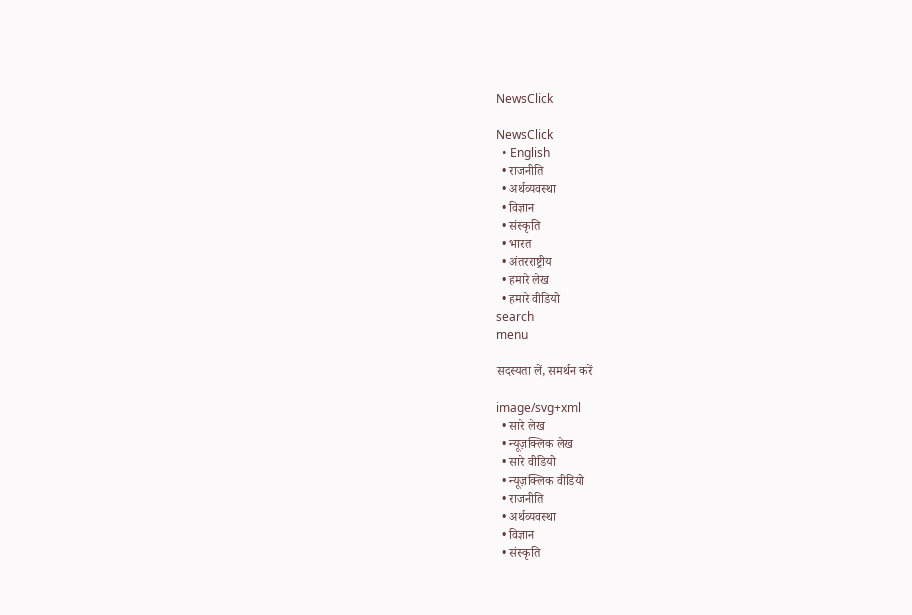NewsClick

NewsClick
  • English
  • राजनीति
  • अर्थव्यवस्था
  • विज्ञान
  • संस्कृति
  • भारत
  • अंतरराष्ट्रीय
  • हमारे लेख
  • हमारे वीडियो
search
menu

सदस्यता लें, समर्थन करें

image/svg+xml
  • सारे लेख
  • न्यूज़क्लिक लेख
  • सारे वीडियो
  • न्यूज़क्लिक वीडियो
  • राजनीति
  • अर्थव्यवस्था
  • विज्ञान
  • संस्कृति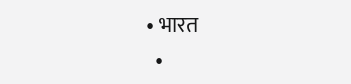• भारत
  •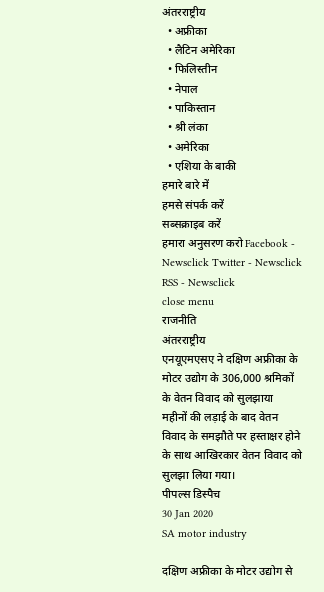अंतरराष्ट्रीय
  • अफ्रीका
  • लैटिन अमेरिका
  • फिलिस्तीन
  • नेपाल
  • पाकिस्तान
  • श्री लंका
  • अमेरिका
  • एशिया के बाकी
हमारे बारे में
हमसे संपर्क करें
सब्सक्राइब करें
हमारा अनुसरण करो Facebook - Newsclick Twitter - Newsclick RSS - Newsclick
close menu
राजनीति
अंतरराष्ट्रीय
एनयूएमएसए ने दक्षिण अफ्रीका के मोटर उद्योग के 306,000 श्रमिकों के वेतन विवाद को सुलझाया
महीनों की लड़ाई के बाद वेतन विवाद के समझौते पर हस्ताक्षर होने के साथ आखिरकार वेतन विवाद को सुलझा लिया गया।
पीपल्स डिस्पैच
30 Jan 2020
SA motor industry

दक्षिण अफ्रीका के मोटर उद्योग से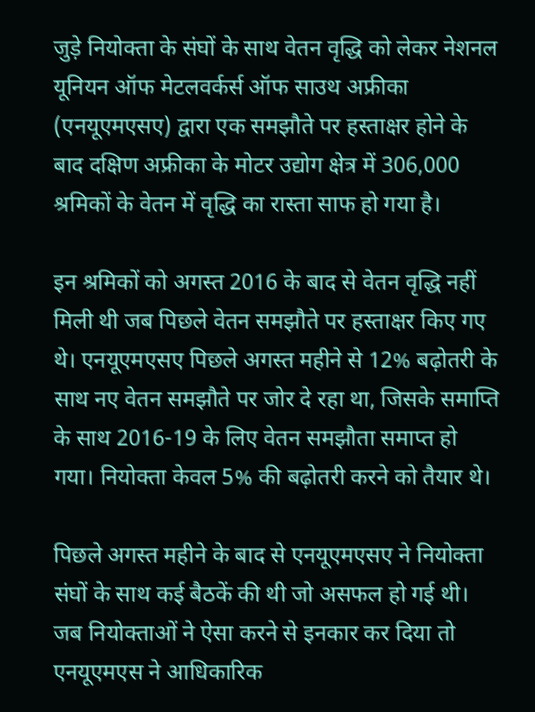जुड़े नियोक्ता के संघों के साथ वेतन वृद्धि को लेकर नेशनल यूनियन ऑफ मेटलवर्कर्स ऑफ साउथ अफ्रीका (एनयूएमएसए) द्वारा एक समझौते पर हस्ताक्षर होने के बाद दक्षिण अफ्रीका के मोटर उद्योग क्षेत्र में 306,000 श्रमिकों के वेतन में वृद्धि का रास्ता साफ हो गया है।

इन श्रमिकों को अगस्त 2016 के बाद से वेतन वृद्धि नहीं मिली थी जब पिछले वेतन समझौते पर हस्ताक्षर किए गए थे। एनयूएमएसए पिछले अगस्त महीने से 12% बढ़ोतरी के साथ नए वेतन समझौते पर जोर दे रहा था, जिसके समाप्ति के साथ 2016-19 के लिए वेतन समझौता समाप्त हो गया। नियोक्ता केवल 5% की बढ़ोतरी करने को तैयार थे।

पिछले अगस्त महीने के बाद से एनयूएमएसए ने नियोक्ता संघों के साथ कई बैठकें की थी जो असफल हो गई थी। जब नियोक्ताओं ने ऐसा करने से इनकार कर दिया तो एनयूएमएस ने आधिकारिक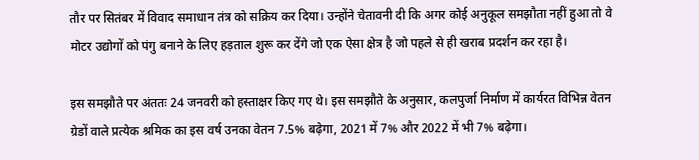तौर पर सितंबर में विवाद समाधान तंत्र को सक्रिय कर दिया। उन्होंने चेतावनी दी कि अगर कोई अनुकूल समझौता नहीं हुआ तो वे मोटर उद्योगों को पंगु बनाने के लिए हड़ताल शुरू कर देंगे जो एक ऐसा क्षेत्र है जो पहले से ही खराब प्रदर्शन कर रहा है।

इस समझौते पर अंततः 24 जनवरी को हस्ताक्षर किए गए थे। इस समझौते के अनुसार, कलपुर्जा निर्माण में कार्यरत विभिन्न वेतन ग्रेडों वाले प्रत्येक श्रमिक का इस वर्ष उनका वेतन 7.5% बढ़ेगा, 2021 में 7% और 2022 में भी 7% बढ़ेगा।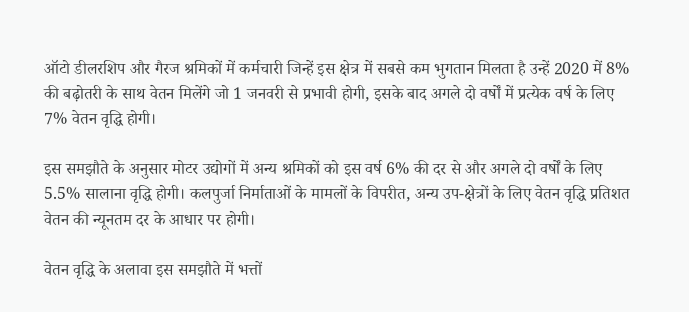ऑटो डीलरशिप और गैरज श्रमिकों में कर्मचारी जिन्हें इस क्षेत्र में सबसे कम भुगतान मिलता है उन्हें 2020 में 8% की बढ़ोतरी के साथ वेतन मिलेंगे जो 1 जनवरी से प्रभावी होगी, इसके बाद अगले दो वर्षों में प्रत्येक वर्ष के लिए 7% वेतन वृद्धि होगी।

इस समझौते के अनुसार मोटर उद्योगों में अन्य श्रमिकों को इस वर्ष 6% की दर से और अगले दो वर्षों के लिए 5.5% सालाना वृद्धि होगी। कलपुर्जा निर्माताओं के मामलों के विपरीत, अन्य उप-क्षेत्रों के लिए वेतन वृद्धि प्रतिशत वेतन की न्यूनतम दर के आधार पर होगी।

वेतन वृद्धि के अलावा इस समझौते में भत्तों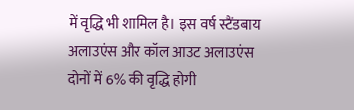में वृद्धि भी शामिल है। इस वर्ष स्टैंडबाय अलाउएंस और कॉल आउट अलाउएंस दोनों में 6% की वृद्धि होगी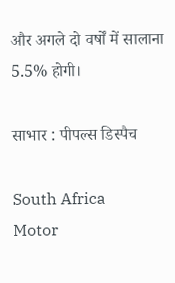और अगले दो वर्षों में सालाना 5.5% होगी।

साभार : पीपल्स डिस्पैच

South Africa
Motor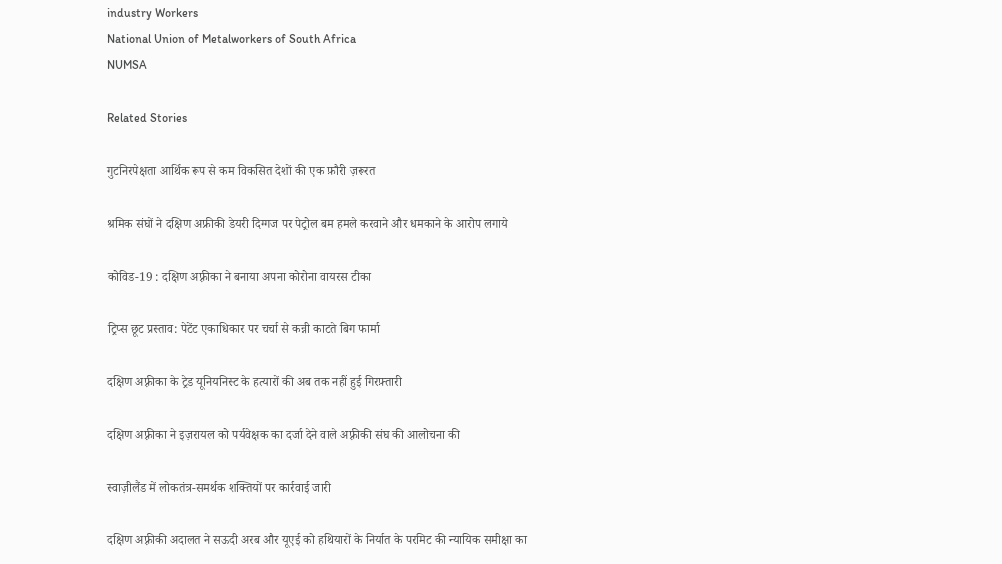industry Workers
National Union of Metalworkers of South Africa
NUMSA

Related Stories

गुटनिरपेक्षता आर्थिक रूप से कम विकसित देशों की एक फ़ौरी ज़रूरत

श्रमिक संघों ने दक्षिण अफ्रीकी डेयरी दिग्गज पर पेट्रोल बम हमले करवाने और धमकाने के आरोप लगाये

कोविड-19 : दक्षिण अफ़्रीका ने बनाया अपना कोरोना वायरस टीका

ट्रिप्स छूट प्रस्ताव: पेटेंट एकाधिकार पर चर्चा से कन्नी काटते बिग फार्मा

दक्षिण अफ़्रीका के ट्रेड यूनियनिस्ट के हत्यारों की अब तक नहीं हुई गिरफ़्तारी

दक्षिण अफ़्रीका ने इज़रायल को पर्यवेक्षक का दर्जा देने वाले अफ़्रीकी संघ की आलोचना की

स्वाज़ीलैंड में लोकतंत्र-समर्थक शक्तियों पर कार्रवाई जारी

दक्षिण अफ़्रीकी अदालत ने सऊदी अरब और यूएई को हथियारों के निर्यात के परमिट की न्यायिक समीक्षा का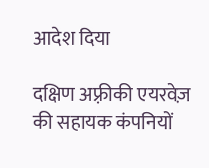आदेश दिया

दक्षिण अफ़्रीकी एयरवेज़ की सहायक कंपनियों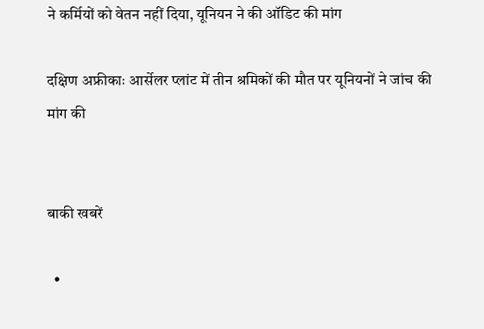ने कर्मियों को वेतन नहीं दिया, यूनियन ने की ऑडिट की मांग

दक्षिण अफ्रीकाः आर्सेलर प्लांट में तीन श्रमिकों की मौत पर यूनियनों ने जांच की मांग की


बाकी खबरें

  •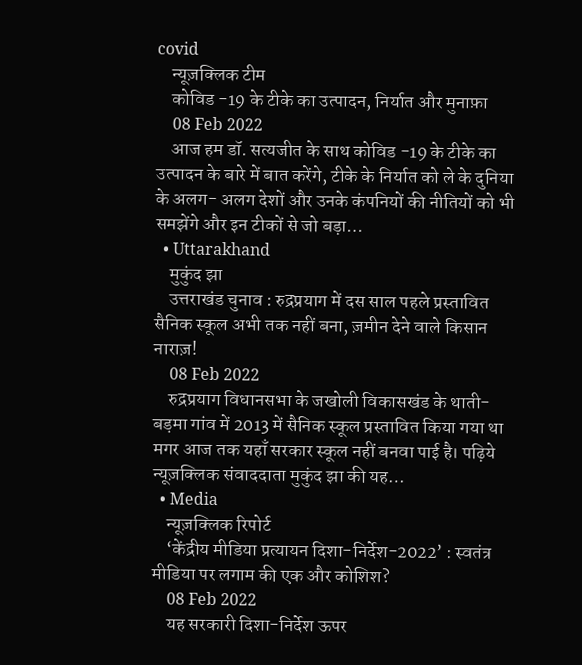covid
    न्यूज़क्लिक टीम
    कोविड -19 के टीके का उत्पादन, निर्यात और मुनाफ़ा
    08 Feb 2022
    आज हम डॉ. सत्यजीत के साथ कोविड -19 के टीके का उत्पादन के बारे में बात करेंगे, टीके के निर्यात को ले के दुनिया के अलग- अलग देशों और उनके कंपनियों की नीतियों को भी समझेंगे और इन टीकों से जो बड़ा…
  • Uttarakhand
    मुकुंद झा
    उत्तराखंड चुनाव : रुद्रप्रयाग में दस साल पहले प्रस्तावित सैनिक स्कूल अभी तक नहीं बना, ज़मीन देने वाले किसान नाराज़!
    08 Feb 2022
    रुद्रप्रयाग विधानसभा के जखोली विकासखंड के थाती-बड़मा गांव में 2013 में सैनिक स्कूल प्रस्तावित किया गया था मगर आज तक यहाँ सरकार स्कूल नहीं बनवा पाई है। पढ़िये न्यूज़क्लिक संवाददाता मुकुंद झा की यह…
  • Media
    न्यूज़क्लिक रिपोर्ट
    ‘केंद्रीय मीडिया प्रत्यायन दिशा-निर्देश-2022’ : स्वतंत्र मीडिया पर लगाम की एक और कोशिश?
    08 Feb 2022
    यह सरकारी दिशा-निर्देश ऊपर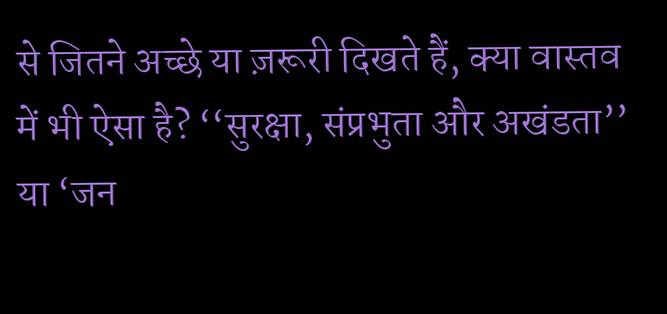से जितने अच्छे या ज़रूरी दिखते हैं, क्या वास्तव में भी ऐसा है? ‘‘सुरक्षा, संप्रभुता और अखंडता’’ या ‘जन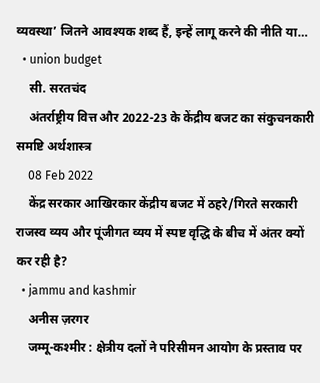व्यवस्था’ जितने आवश्यक शब्द हैं, इन्हें लागू करने की नीति या…
  • union budget
    सी. सरतचंद
    अंतर्राष्ट्रीय वित्त और 2022-23 के केंद्रीय बजट का संकुचनकारी समष्टि अर्थशास्त्र
    08 Feb 2022
    केंद्र सरकार आखिरकार केंद्रीय बजट में ठहरे/गिरते सरकारी राजस्व व्यय और पूंजीगत व्यय में स्पष्ट वृद्धि के बीच में अंतर क्यों कर रही है?
  • jammu and kashmir
    अनीस ज़रगर
    जम्मू-कश्मीर : क्षेत्रीय दलों ने परिसीमन आयोग के प्रस्ताव पर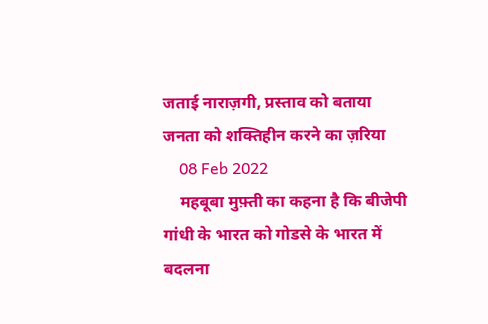जताई नाराज़गी, प्रस्ताव को बताया जनता को शक्तिहीन करने का ज़रिया
    08 Feb 2022
    महबूबा मुफ़्ती का कहना है कि बीजेपी गांधी के भारत को गोडसे के भारत में बदलना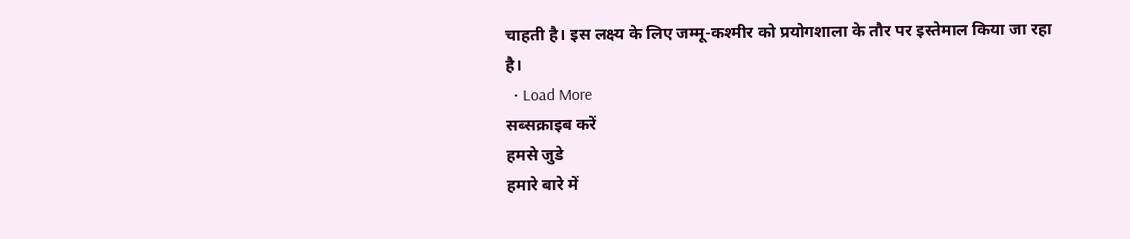चाहती है। इस लक्ष्य के लिए जम्मू-कश्मीर को प्रयोगशाला के तौर पर इस्तेमाल किया जा रहा है।
  • Load More
सब्सक्राइब करें
हमसे जुडे
हमारे बारे में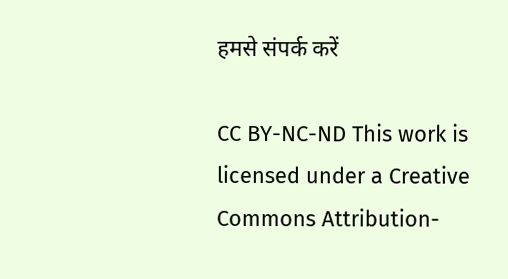हमसे संपर्क करें

CC BY-NC-ND This work is licensed under a Creative Commons Attribution-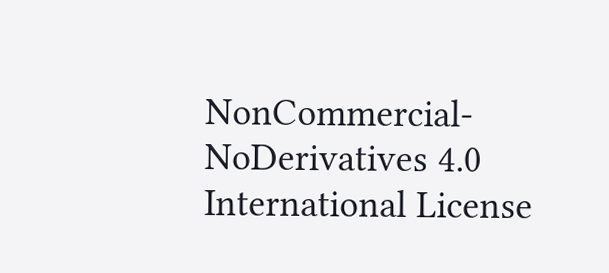NonCommercial-NoDerivatives 4.0 International License